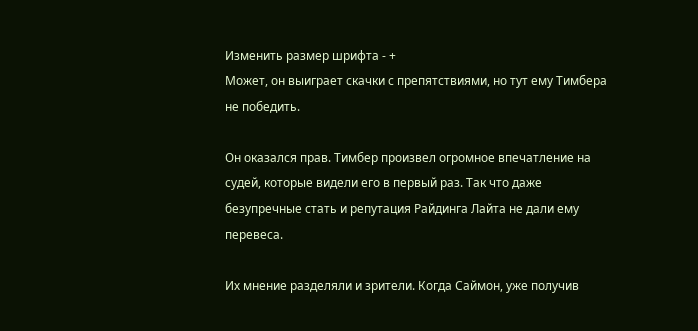Изменить размер шрифта - +
Может, он выиграет скачки с препятствиями, но тут ему Тимбера не победить.

Он оказался прав. Тимбер произвел огромное впечатление на судей, которые видели его в первый раз. Так что даже безупречные стать и репутация Райдинга Лайта не дали ему перевеса.

Их мнение разделяли и зрители. Когда Саймон, уже получив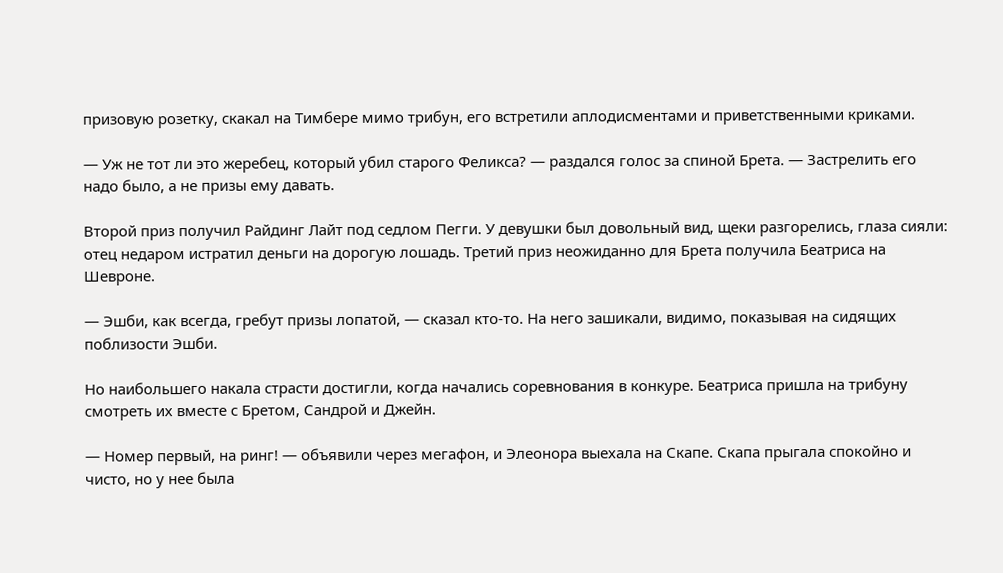призовую розетку, скакал на Тимбере мимо трибун, его встретили аплодисментами и приветственными криками.

— Уж не тот ли это жеребец, который убил старого Феликса? — раздался голос за спиной Брета. — Застрелить его надо было, а не призы ему давать.

Второй приз получил Райдинг Лайт под седлом Пегги. У девушки был довольный вид, щеки разгорелись, глаза сияли: отец недаром истратил деньги на дорогую лошадь. Третий приз неожиданно для Брета получила Беатриса на Шевроне.

— Эшби, как всегда, гребут призы лопатой, — сказал кто-то. На него зашикали, видимо, показывая на сидящих поблизости Эшби.

Но наибольшего накала страсти достигли, когда начались соревнования в конкуре. Беатриса пришла на трибуну смотреть их вместе с Бретом, Сандрой и Джейн.

— Номер первый, на ринг! — объявили через мегафон, и Элеонора выехала на Скапе. Скапа прыгала спокойно и чисто, но у нее была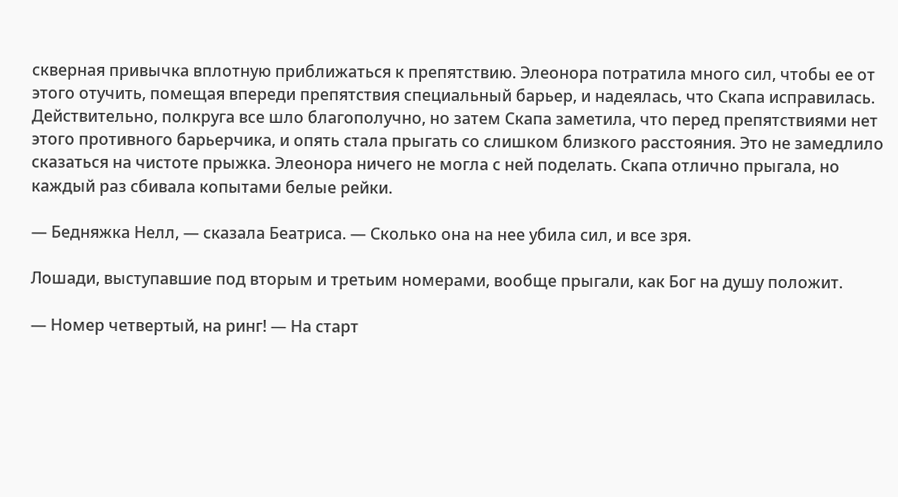скверная привычка вплотную приближаться к препятствию. Элеонора потратила много сил, чтобы ее от этого отучить, помещая впереди препятствия специальный барьер, и надеялась, что Скапа исправилась. Действительно, полкруга все шло благополучно, но затем Скапа заметила, что перед препятствиями нет этого противного барьерчика, и опять стала прыгать со слишком близкого расстояния. Это не замедлило сказаться на чистоте прыжка. Элеонора ничего не могла с ней поделать. Скапа отлично прыгала, но каждый раз сбивала копытами белые рейки.

— Бедняжка Нелл, — сказала Беатриса. — Сколько она на нее убила сил, и все зря.

Лошади, выступавшие под вторым и третьим номерами, вообще прыгали, как Бог на душу положит.

— Номер четвертый, на ринг! — На старт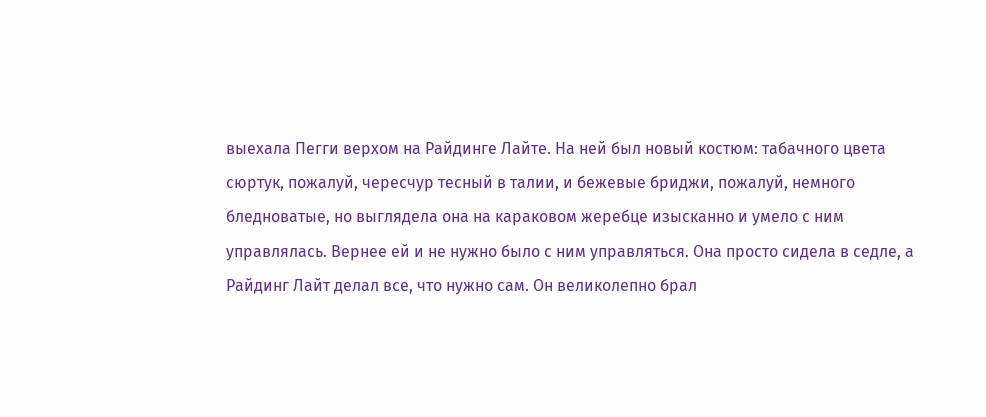выехала Пегги верхом на Райдинге Лайте. На ней был новый костюм: табачного цвета сюртук, пожалуй, чересчур тесный в талии, и бежевые бриджи, пожалуй, немного бледноватые, но выглядела она на караковом жеребце изысканно и умело с ним управлялась. Вернее ей и не нужно было с ним управляться. Она просто сидела в седле, а Райдинг Лайт делал все, что нужно сам. Он великолепно брал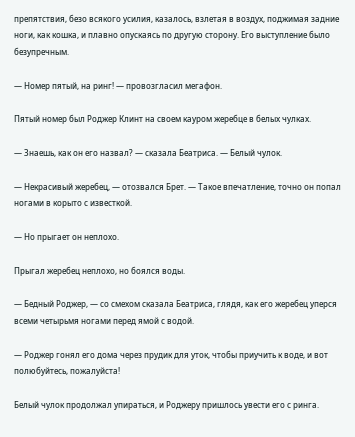препятствия, безо всякого усилия, казалось, взлетая в воздух, поджимая задние ноги, как кошка, и плавно опускаясь по другую сторону. Его выступление было безупречным.

— Номер пятый, на ринг! — провозгласил мегафон.

Пятый номер был Роджер Клинт на своем кауром жеребце в белых чулках.

— Знаешь, как он его назвал? — сказала Беатриса. — Белый чулок.

— Некрасивый жеребец, — отозвался Брет. — Такое впечатление, точно он попал ногами в корыто с известкой.

— Но прыгает он неплохо.

Прыгал жеребец неплохо, но боялся воды.

— Бедный Роджер, — со смехом сказала Беатриса, глядя, как его жеребец уперся всеми четырьмя ногами перед ямой с водой.

— Роджер гонял его дома через прудик для уток, чтобы приучить к воде, и вот полюбуйтесь, пожалуйста!

Белый чулок продолжал упираться, и Роджеру пришлось увести его с ринга.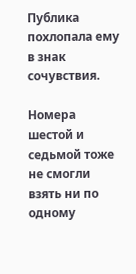Публика похлопала ему в знак сочувствия.

Номера шестой и седьмой тоже не смогли взять ни по одному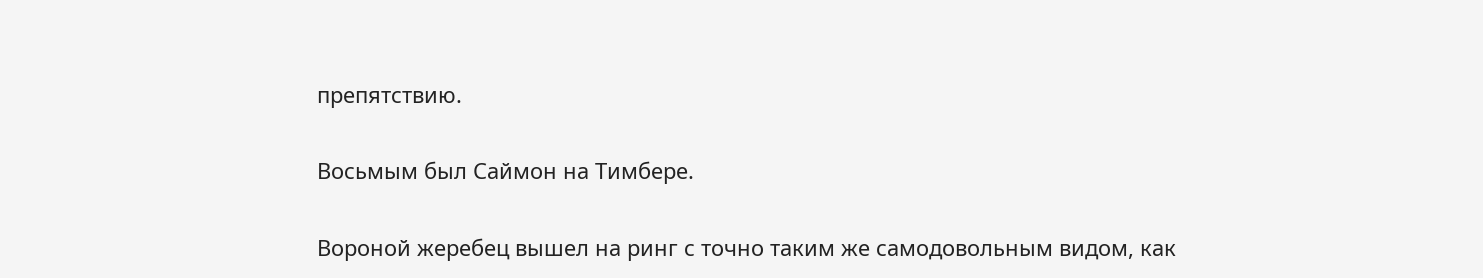препятствию.

Восьмым был Саймон на Тимбере.

Вороной жеребец вышел на ринг с точно таким же самодовольным видом, как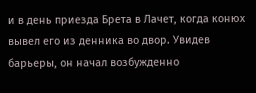и в день приезда Брета в Лачет, когда конюх вывел его из денника во двор. Увидев барьеры, он начал возбужденно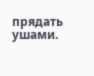прядать ушами.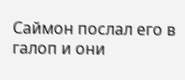Саймон послал его в галоп и они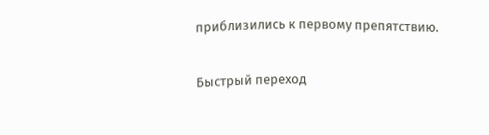приблизились к первому препятствию.

Быстрый переход